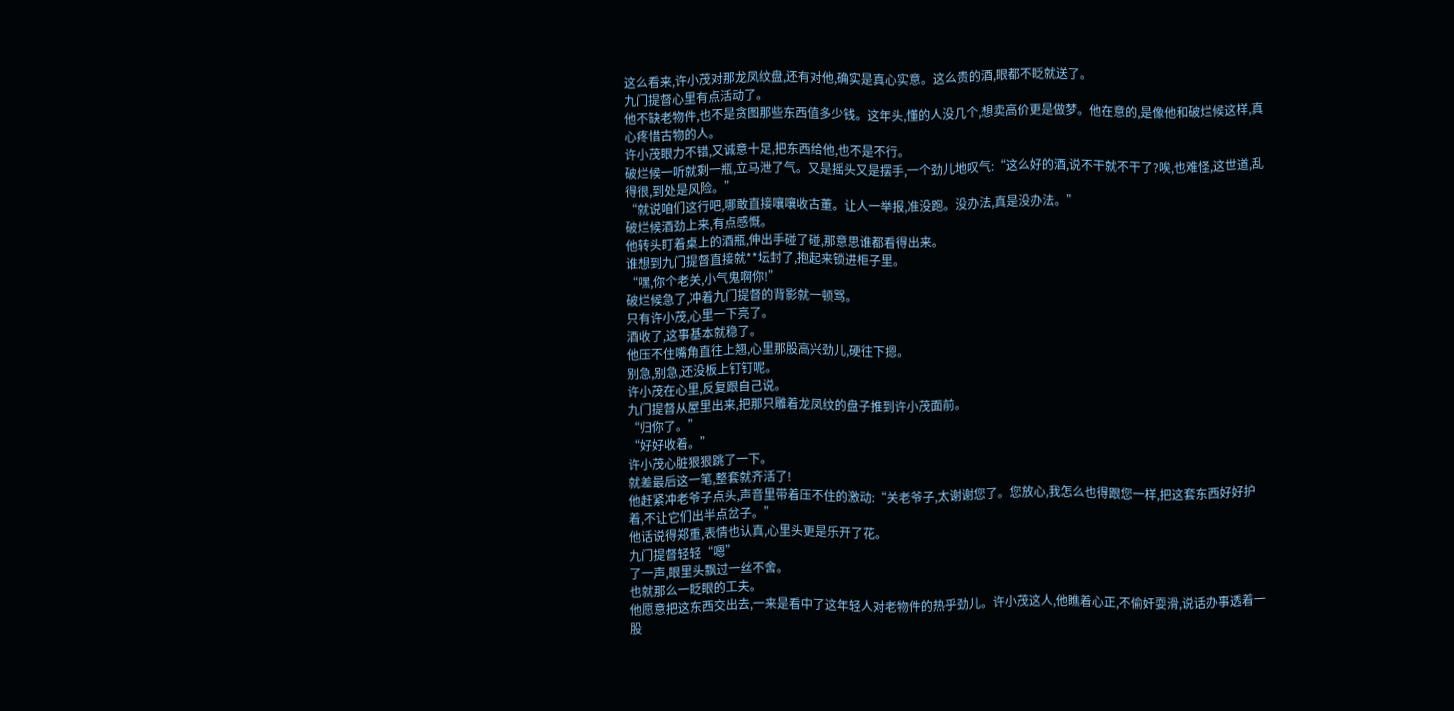这么看来,许小茂对那龙凤纹盘,还有对他,确实是真心实意。这么贵的酒,眼都不眨就送了。
九门提督心里有点活动了。
他不缺老物件,也不是贪图那些东西值多少钱。这年头,懂的人没几个,想卖高价更是做梦。他在意的,是像他和破烂候这样,真心疼惜古物的人。
许小茂眼力不错,又诚意十足,把东西给他,也不是不行。
破烂候一听就剩一瓶,立马泄了气。又是摇头又是摆手,一个劲儿地叹气:“这么好的酒,说不干就不干了?唉,也难怪,这世道,乱得很,到处是风险。”
“就说咱们这行吧,哪敢直接嚷嚷收古董。让人一举报,准没跑。没办法,真是没办法。”
破烂候酒劲上来,有点感慨。
他转头盯着桌上的酒瓶,伸出手碰了碰,那意思谁都看得出来。
谁想到九门提督直接就**坛封了,抱起来锁进柜子里。
“嘿,你个老关,小气鬼啊你!”
破烂候急了,冲着九门提督的背影就一顿骂。
只有许小茂,心里一下亮了。
酒收了,这事基本就稳了。
他压不住嘴角直往上翘,心里那股高兴劲儿,硬往下摁。
别急,别急,还没板上钉钉呢。
许小茂在心里,反复跟自己说。
九门提督从屋里出来,把那只雕着龙凤纹的盘子推到许小茂面前。
“归你了。”
“好好收着。”
许小茂心脏狠狠跳了一下。
就差最后这一笔,整套就齐活了!
他赶紧冲老爷子点头,声音里带着压不住的激动:“关老爷子,太谢谢您了。您放心,我怎么也得跟您一样,把这套东西好好护着,不让它们出半点岔子。”
他话说得郑重,表情也认真,心里头更是乐开了花。
九门提督轻轻“嗯”
了一声,眼里头飘过一丝不舍。
也就那么一眨眼的工夫。
他愿意把这东西交出去,一来是看中了这年轻人对老物件的热乎劲儿。许小茂这人,他瞧着心正,不偷奸耍滑,说话办事透着一股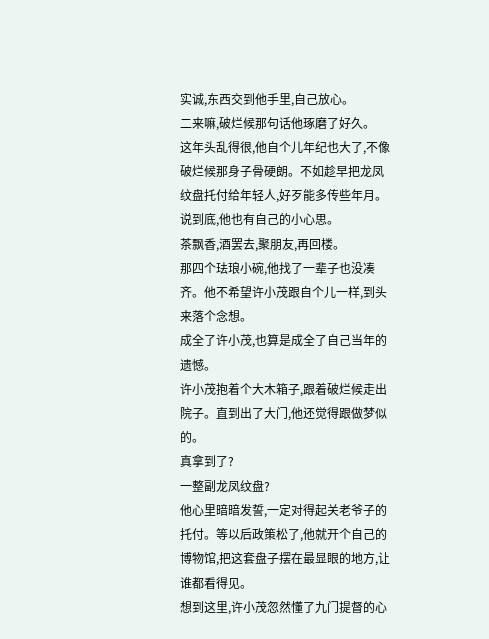实诚,东西交到他手里,自己放心。
二来嘛,破烂候那句话他琢磨了好久。
这年头乱得很,他自个儿年纪也大了,不像破烂候那身子骨硬朗。不如趁早把龙凤纹盘托付给年轻人,好歹能多传些年月。
说到底,他也有自己的小心思。
茶飘香,酒罢去,聚朋友,再回楼。
那四个珐琅小碗,他找了一辈子也没凑齐。他不希望许小茂跟自个儿一样,到头来落个念想。
成全了许小茂,也算是成全了自己当年的遗憾。
许小茂抱着个大木箱子,跟着破烂候走出院子。直到出了大门,他还觉得跟做梦似的。
真拿到了?
一整副龙凤纹盘?
他心里暗暗发誓,一定对得起关老爷子的托付。等以后政策松了,他就开个自己的博物馆,把这套盘子摆在最显眼的地方,让谁都看得见。
想到这里,许小茂忽然懂了九门提督的心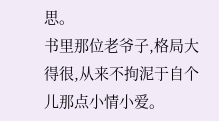思。
书里那位老爷子,格局大得很,从来不拘泥于自个儿那点小情小爱。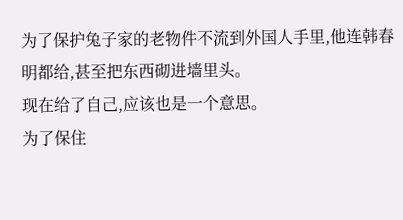为了保护兔子家的老物件不流到外国人手里,他连韩春明都给,甚至把东西砌进墙里头。
现在给了自己,应该也是一个意思。
为了保住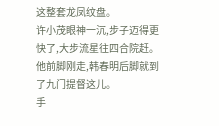这整套龙凤纹盘。
许小茂眼神一沉,步子迈得更快了,大步流星往四合院赶。
他前脚刚走,韩春明后脚就到了九门提督这儿。
手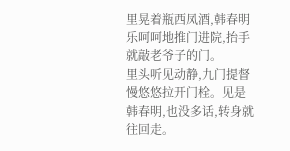里晃着瓶西凤酒,韩春明乐呵呵地推门进院,抬手就敲老爷子的门。
里头听见动静,九门提督慢悠悠拉开门栓。见是韩春明,也没多话,转身就往回走。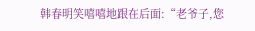韩春明笑嘻嘻地跟在后面:“老爷子,您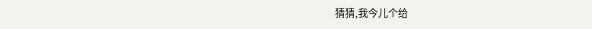猜猜,我今儿个给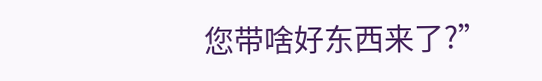您带啥好东西来了?”